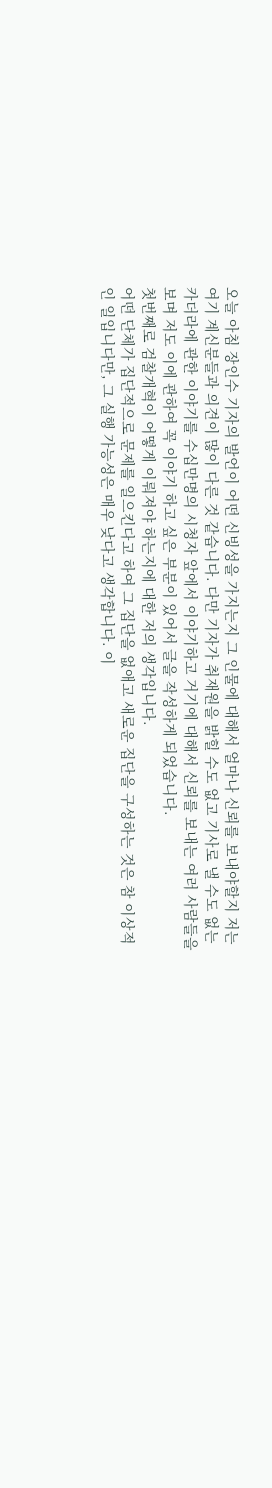오늘 아침 장인수 기자의 발언이 어떤 신빙성을 가지는지 그 인물에 대해서 얼마나 신뢰를 보내야할지 저는 여기 계신분들과 의견이 많이 다른 것 같습니다. 다만 기자가 취재원을 밝힐 수도 없고 기사로 낼 수도 없는 카더라에 관한 이야기를 수십만명의 시청자 앞에서 이야기하고 거기에 대해서 신뢰를 보내는 여러 사람들을 보며 저도 이에 관하여 꼭 이야기 하고 싶은 부분이 있어서 글을 작성하게 되었습니다.
첫번째로 검찰개혁이 어떻게 이뤄져야 하는지에 대한 저의 생각입니다.
어떤 단체가 집단적으로 문제를 일으킨다고 하여 그 집단을 없애고 새로운 집단을 구성하는 것은 참 이상적인 일입니다만, 그 실행 가능성은 매우 낮다고 생각합니다. 이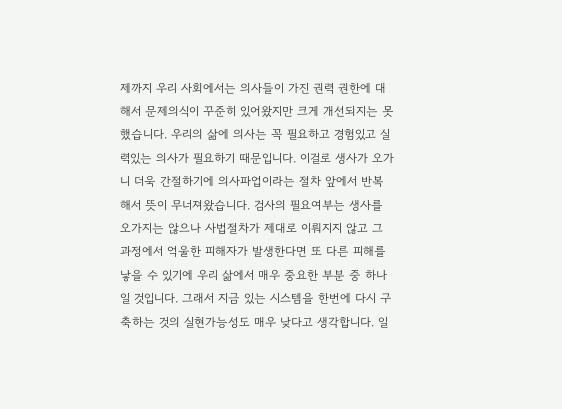제까지 우리 사회에서는 의사들이 가진 권력 권한에 대해서 문제의식이 꾸준히 있어왔지만 크게 개선되지는 못했습니다. 우리의 삶에 의사는 꼭 필요하고 경험있고 실력있는 의사가 필요하기 때문입니다. 이걸로 생사가 오가니 더욱 간절하기에 의사파업이라는 절차 앞에서 반복해서 뜻이 무너져왔습니다. 검사의 필요여부는 생사를 오가지는 않으나 사법절차가 제대로 이뤄지지 않고 그 과정에서 억울한 피해자가 발생한다면 또 다른 피해를 낳을 수 있기에 우리 삶에서 매우 중요한 부분 중 하나일 것입니다. 그래서 지금 있는 시스템을 한번에 다시 구축하는 것의 실현가능성도 매우 낮다고 생각합니다. 일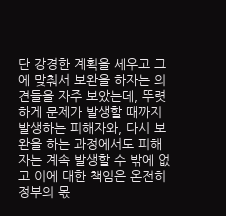단 강경한 계획을 세우고 그에 맞춰서 보완을 하자는 의견들을 자주 보았는데, 뚜렷하게 문제가 발생할 때까지 발생하는 피해자와, 다시 보완을 하는 과정에서도 피해자는 계속 발생할 수 밖에 없고 이에 대한 책임은 온전히 정부의 몫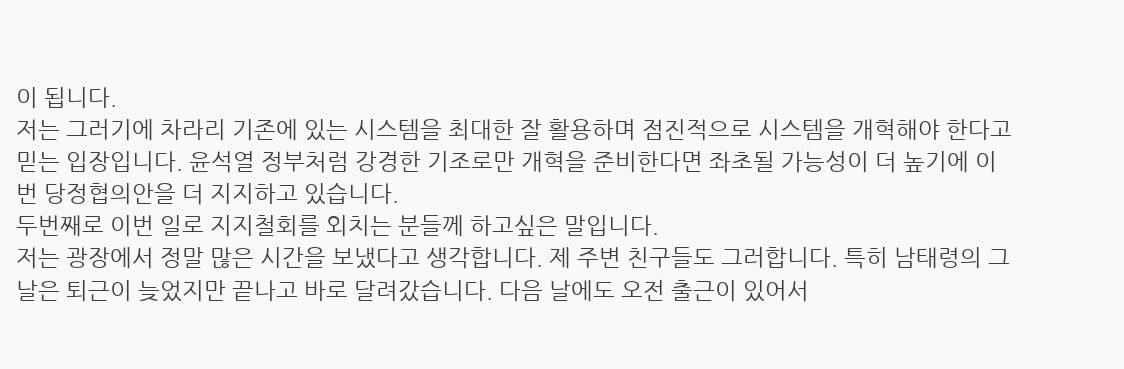이 됩니다.
저는 그러기에 차라리 기존에 있는 시스템을 최대한 잘 활용하며 점진적으로 시스템을 개혁해야 한다고 믿는 입장입니다. 윤석열 정부처럼 강경한 기조로만 개혁을 준비한다면 좌초될 가능성이 더 높기에 이번 당정협의안을 더 지지하고 있습니다.
두번째로 이번 일로 지지철회를 외치는 분들께 하고싶은 말입니다.
저는 광장에서 정말 많은 시간을 보냈다고 생각합니다. 제 주변 친구들도 그러합니다. 특히 남태령의 그 날은 퇴근이 늦었지만 끝나고 바로 달려갔습니다. 다음 날에도 오전 출근이 있어서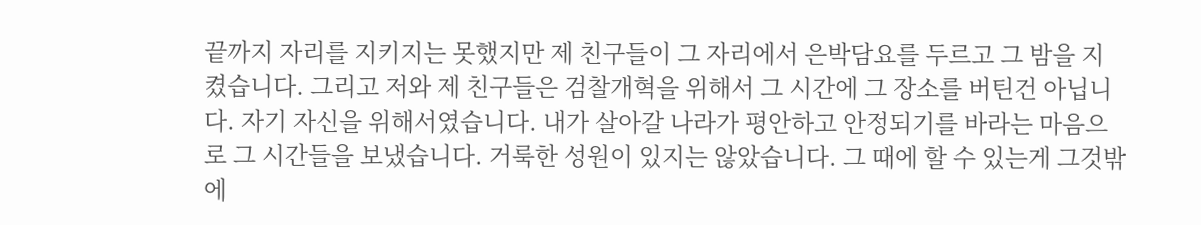끝까지 자리를 지키지는 못했지만 제 친구들이 그 자리에서 은박담요를 두르고 그 밤을 지켰습니다. 그리고 저와 제 친구들은 검찰개혁을 위해서 그 시간에 그 장소를 버틴건 아닙니다. 자기 자신을 위해서였습니다. 내가 살아갈 나라가 평안하고 안정되기를 바라는 마음으로 그 시간들을 보냈습니다. 거룩한 성원이 있지는 않았습니다. 그 때에 할 수 있는게 그것밖에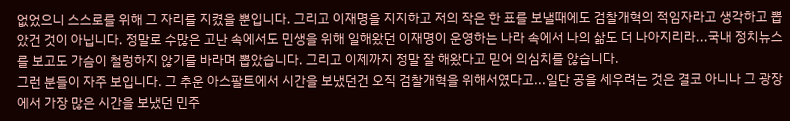없었으니 스스로를 위해 그 자리를 지켰을 뿐입니다. 그리고 이재명을 지지하고 저의 작은 한 표를 보낼때에도 검찰개혁의 적임자라고 생각하고 뽑았건 것이 아닙니다. 정말로 수많은 고난 속에서도 민생을 위해 일해왔던 이재명이 운영하는 나라 속에서 나의 삶도 더 나아지리라...국내 정치뉴스를 보고도 가슴이 철렁하지 않기를 바라며 뽑았습니다. 그리고 이제까지 정말 잘 해왔다고 믿어 의심치를 않습니다.
그런 분들이 자주 보입니다. 그 추운 아스팔트에서 시간을 보냈던건 오직 검찰개혁을 위해서였다고...일단 공을 세우려는 것은 결코 아니나 그 광장에서 가장 많은 시간을 보냈던 민주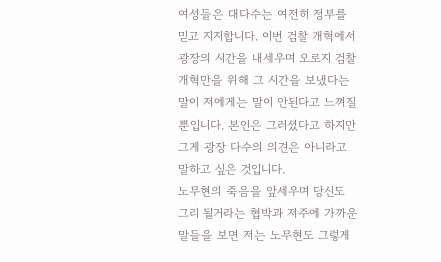여성들은 대다수는 여전히 정부를 믿고 지지합니다. 이번 검찰 개혁에서 광장의 시간을 내세우며 오로지 검찰개혁만을 위해 그 시간을 보냈다는 말이 저에게는 말이 안된다고 느껴질 뿐입니다. 본인은 그러셨다고 하지만 그게 광장 다수의 의견은 아니라고 말하고 싶은 것입니다.
노무현의 죽음을 앞세우며 당신도 그리 될거라는 협박과 저주에 가까운 말들을 보면 저는 노무현도 그렇게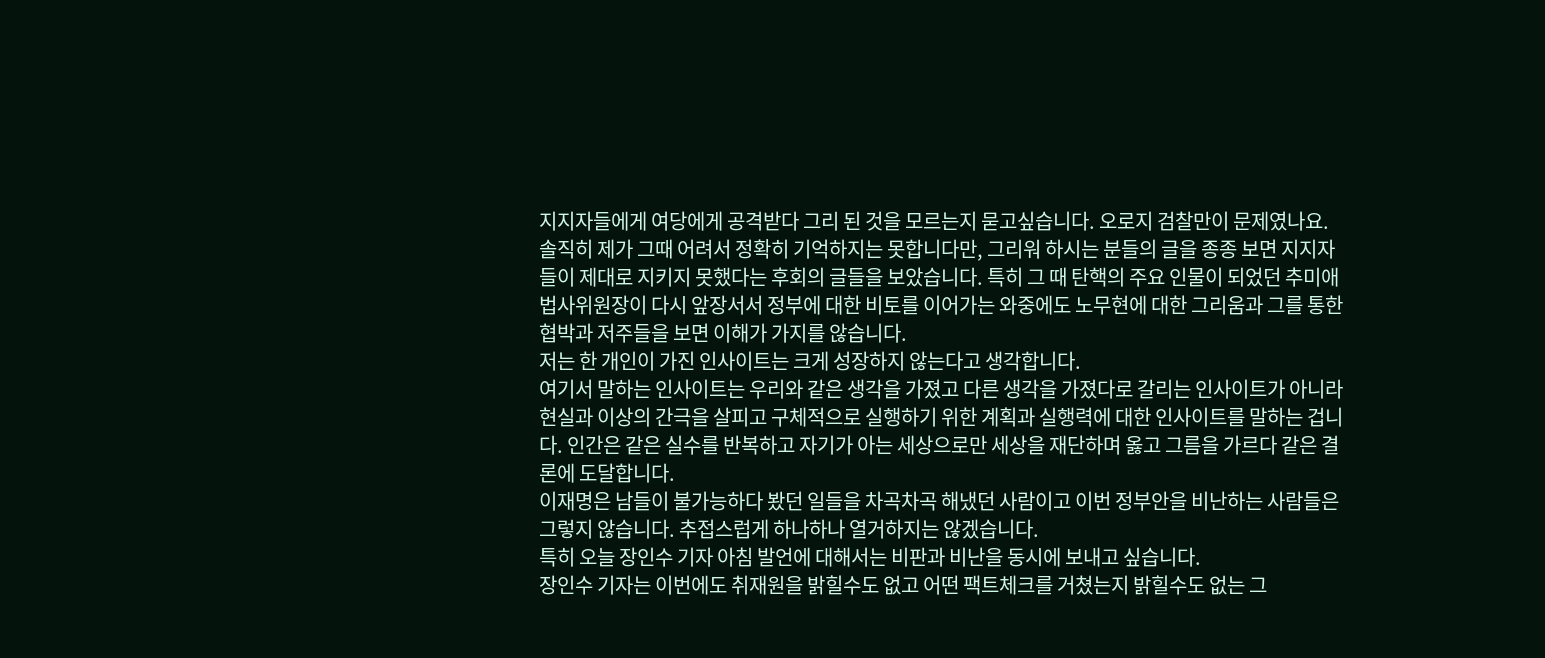지지자들에게 여당에게 공격받다 그리 된 것을 모르는지 묻고싶습니다. 오로지 검찰만이 문제였나요. 솔직히 제가 그때 어려서 정확히 기억하지는 못합니다만, 그리워 하시는 분들의 글을 종종 보면 지지자들이 제대로 지키지 못했다는 후회의 글들을 보았습니다. 특히 그 때 탄핵의 주요 인물이 되었던 추미애 법사위원장이 다시 앞장서서 정부에 대한 비토를 이어가는 와중에도 노무현에 대한 그리움과 그를 통한 협박과 저주들을 보면 이해가 가지를 않습니다.
저는 한 개인이 가진 인사이트는 크게 성장하지 않는다고 생각합니다.
여기서 말하는 인사이트는 우리와 같은 생각을 가졌고 다른 생각을 가졌다로 갈리는 인사이트가 아니라 현실과 이상의 간극을 살피고 구체적으로 실행하기 위한 계획과 실행력에 대한 인사이트를 말하는 겁니다. 인간은 같은 실수를 반복하고 자기가 아는 세상으로만 세상을 재단하며 옳고 그름을 가르다 같은 결론에 도달합니다.
이재명은 남들이 불가능하다 봤던 일들을 차곡차곡 해냈던 사람이고 이번 정부안을 비난하는 사람들은 그렇지 않습니다. 추접스럽게 하나하나 열거하지는 않겠습니다.
특히 오늘 장인수 기자 아침 발언에 대해서는 비판과 비난을 동시에 보내고 싶습니다.
장인수 기자는 이번에도 취재원을 밝힐수도 없고 어떤 팩트체크를 거쳤는지 밝힐수도 없는 그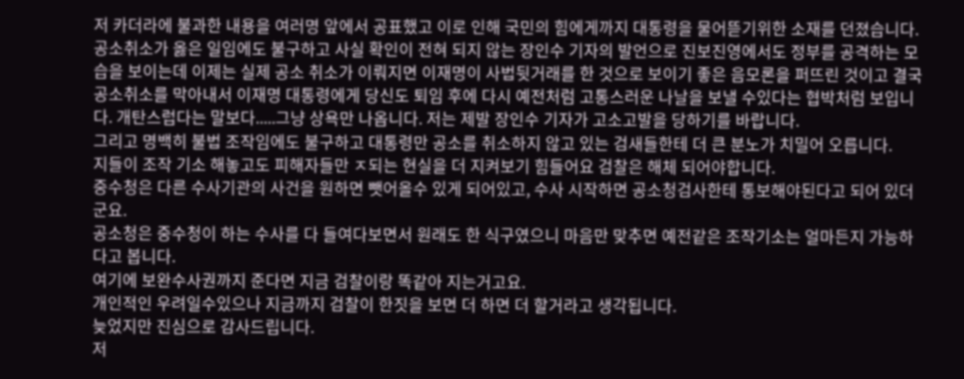저 카더라에 불과한 내용을 여러명 앞에서 공표했고 이로 인해 국민의 힘에게까지 대통령을 물어뜯기위한 소재를 던졌습니다. 공소취소가 옳은 일임에도 불구하고 사실 확인이 전혀 되지 않는 장인수 기자의 발언으로 진보진영에서도 정부를 공격하는 모습을 보이는데 이제는 실제 공소 취소가 이뤄지면 이재명이 사법뒷거래를 한 것으로 보이기 좋은 음모론을 퍼뜨린 것이고 결국 공소취소를 막아내서 이재명 대통령에게 당신도 퇴임 후에 다시 예전처럼 고통스러운 나날을 보낼 수있다는 협박처럼 보입니다. 개탄스럽다는 말보다.....그냥 상욕만 나옵니다. 저는 제발 장인수 기자가 고소고발을 당하기를 바랍니다.
그리고 명백히 불법 조작임에도 불구하고 대통령만 공소를 취소하지 않고 있는 검새들한테 더 큰 분노가 치밀어 오릅니다.
지들이 조작 기소 해놓고도 피해자들만 ㅈ되는 현실을 더 지켜보기 힘들어요 검찰은 해체 되어야합니다.
중수청은 다른 수사기관의 사건을 원하면 뺏어올수 있게 되어있고, 수사 시작하면 공소청검사한테 통보해야된다고 되어 있더군요.
공소청은 중수청이 하는 수사를 다 들여다보면서 원래도 한 식구였으니 마음만 맞추면 예전같은 조작기소는 얼마든지 가능하다고 봅니다.
여기에 보완수사권까지 준다면 지금 검찰이랑 똑같아 지는거고요.
개인적인 우려일수있으나 지금까지 검찰이 한짓을 보면 더 하면 더 할거라고 생각됩니다.
늦었지만 진심으로 감사드립니다.
저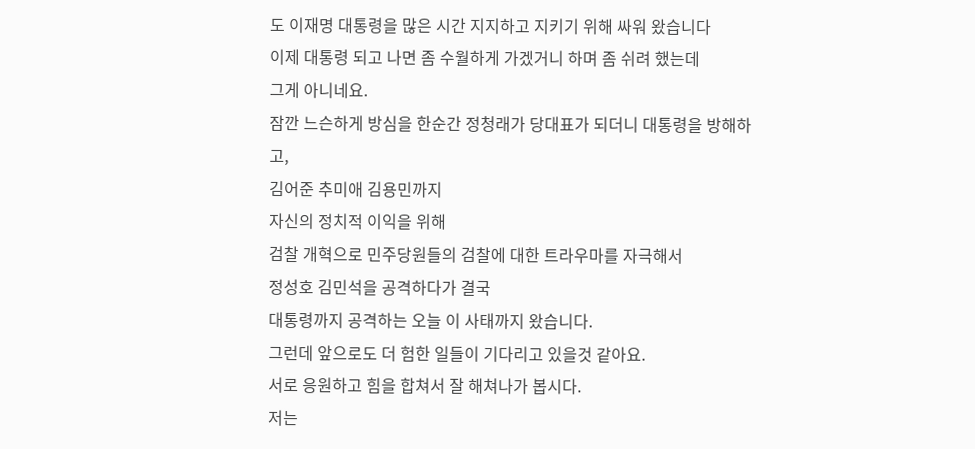도 이재명 대통령을 많은 시간 지지하고 지키기 위해 싸워 왔습니다
이제 대통령 되고 나면 좀 수월하게 가겠거니 하며 좀 쉬려 했는데
그게 아니네요.
잠깐 느슨하게 방심을 한순간 정청래가 당대표가 되더니 대통령을 방해하고,
김어준 추미애 김용민까지
자신의 정치적 이익을 위해
검찰 개혁으로 민주당원들의 검찰에 대한 트라우마를 자극해서
정성호 김민석을 공격하다가 결국
대통령까지 공격하는 오늘 이 사태까지 왔습니다.
그런데 앞으로도 더 험한 일들이 기다리고 있을것 같아요.
서로 응원하고 힘을 합쳐서 잘 해쳐나가 봅시다.
저는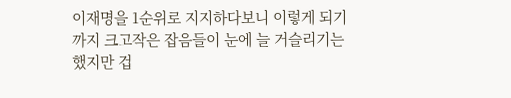이재명을 1순위로 지지하다보니 이렇게 되기까지 크고작은 잡음들이 눈에 늘 거슬리기는 했지만 겁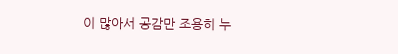이 많아서 공감만 조용히 누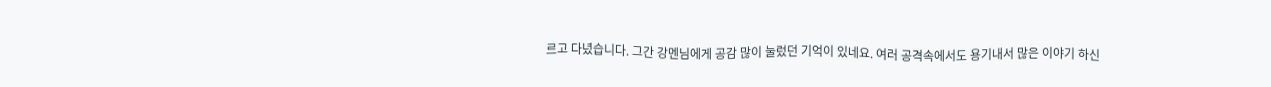르고 다녔습니다. 그간 강멘님에게 공감 많이 눌렀던 기억이 있네요. 여러 공격속에서도 용기내서 많은 이야기 하신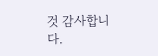것 감사합니다.